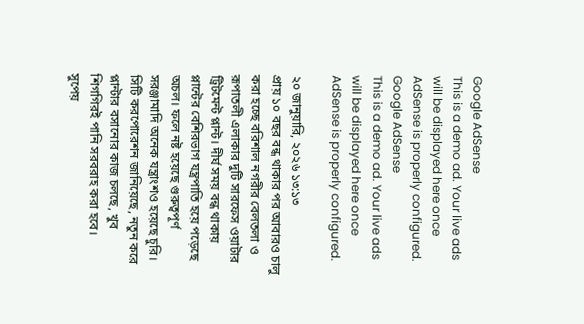Google AdSense
This is a demo ad. Your live ads will be displayed here once AdSense is properly configured.
Google AdSense
This is a demo ad. Your live ads will be displayed here once AdSense is properly configured.

২০ জানুয়ারি, ২০২৬ ১৩:১৩
প্রায় ১০ বছর বন্ধ থাকার পর আবারও চালু করা হচ্ছে বরিশাল নগরীর বেলতলা ও রূপাতলী এলাকার দুটি সারফেস ওয়াটার ট্রিটমেন্ট প্লান্ট। দীর্ঘ সময় বন্ধ থাকায় প্লান্টের বেশিরভাগ যন্ত্রপাতি হয়ে পড়েছে অচল। ফলে নষ্ট হয়েছে গুরুত্বপূর্ণ সরঞ্জামাদি অনেক যন্ত্রাংশও হয়েছে চুরি। সিটি করপোরেশন জানিয়েছে, নতুন করে প্লান্টার বসানোর কাজ চলছে, খুব শিগগিরই পানি সরবরাহ করা হবে।
সুপেয়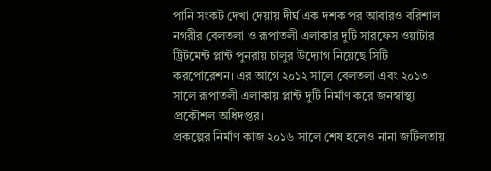পানি সংকট দেখা দেয়ায় দীর্ঘ এক দশক পর আবারও বরিশাল নগরীর বেলতলা ও রূপাতলী এলাকার দুটি সারফেস ওয়াটার ট্রিটমেন্ট প্লান্ট পুনরায় চালুর উদ্যোগ নিয়েছে সিটি করপোরেশন। এর আগে ২০১২ সালে বেলতলা এবং ২০১৩ সালে রূপাতলী এলাকায় প্লান্ট দুটি নির্মাণ করে জনস্বাস্থ্য প্রকৌশল অধিদপ্তর।
প্রকল্পের নির্মাণ কাজ ২০১৬ সালে শেষ হলেও নানা জটিলতায়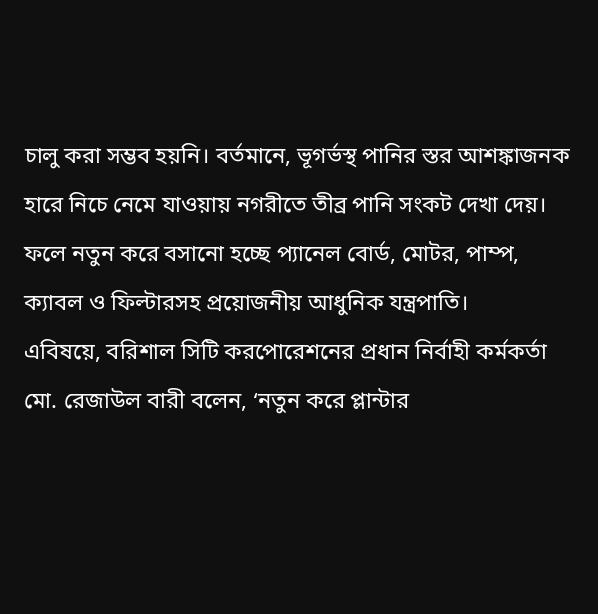চালু করা সম্ভব হয়নি। বর্তমানে, ভূগর্ভস্থ পানির স্তর আশঙ্কাজনক হারে নিচে নেমে যাওয়ায় নগরীতে তীব্র পানি সংকট দেখা দেয়। ফলে নতুন করে বসানো হচ্ছে প্যানেল বোর্ড, মোটর, পাম্প, ক্যাবল ও ফিল্টারসহ প্রয়োজনীয় আধুনিক যন্ত্রপাতি।
এবিষয়ে, বরিশাল সিটি করপোরেশনের প্রধান নির্বাহী কর্মকর্তা মো. রেজাউল বারী বলেন, ‘নতুন করে প্লান্টার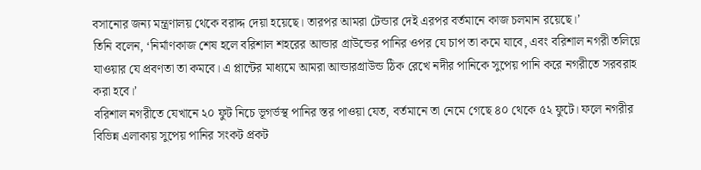বসানোর জন্য মন্ত্রণালয় থেকে বরাদ্দ দেয়া হয়েছে। তারপর আমরা টেন্ডার দেই এরপর বর্তমানে কাজ চলমান রয়েছে।’
তিনি বলেন, ‘নির্মাণকাজ শেষ হলে বরিশাল শহরের আন্ডার গ্রাউন্ডের পানির ওপর যে চাপ তা কমে যাবে, এবং বরিশাল নগরী তলিয়ে যাওয়ার যে প্রবণতা তা কমবে। এ প্লান্টের মাধ্যমে আমরা আন্ডারগ্রাউন্ড ঠিক রেখে নদীর পানিকে সুপেয় পানি করে নগরীতে সরবরাহ করা হবে।’
বরিশাল নগরীতে যেখানে ২০ ফুট নিচে ভূগর্ভস্থ পানির স্তর পাওয়া যেত, বর্তমানে তা নেমে গেছে ৪০ থেকে ৫২ ফুটে। ফলে নগরীর বিভিন্ন এলাকায় সুপেয় পানির সংকট প্রকট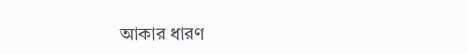আকার ধারণ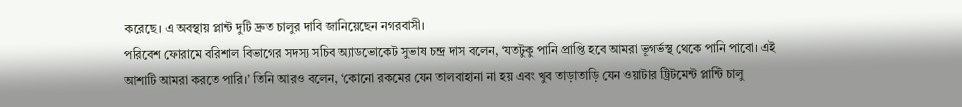করেছে। এ অবস্থায় প্লান্ট দুটি দ্রুত চালুর দাবি জানিয়েছেন নগরবাসী।
পরিবেশ ফোরামে বরিশাল বিভাগের সদস্য সচিব অ্যাডভোকেট সুভাষ চন্দ্র দাস বলেন, ‘যতটুকু পানি প্রাপ্তি হবে আমরা ভূগর্ভস্থ থেকে পানি পাবো। এই আশাটি আমরা করতে পারি।’ তিনি আরও বলেন, ‘কোনো রকমের যেন তালবাহানা না হয় এবং খুব তাড়াতাড়ি যেন ওয়াটার ট্রিটমেন্ট প্লান্টি চালু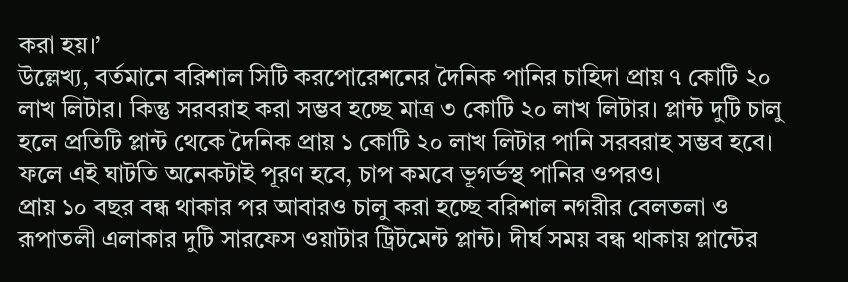করা হয়।’
উল্লেখ্য, বর্তমানে বরিশাল সিটি করপোরেশনের দৈনিক পানির চাহিদা প্রায় ৭ কোটি ২০ লাখ লিটার। কিন্তু সরবরাহ করা সম্ভব হচ্ছে মাত্র ৩ কোটি ২০ লাখ লিটার। প্লান্ট দুটি চালু হলে প্রতিটি প্লান্ট থেকে দৈনিক প্রায় ১ কোটি ২০ লাখ লিটার পানি সরবরাহ সম্ভব হবে। ফলে এই ঘাটতি অনেকটাই পূরণ হবে, চাপ কমবে ভূগর্ভস্থ পানির ওপরও।
প্রায় ১০ বছর বন্ধ থাকার পর আবারও চালু করা হচ্ছে বরিশাল নগরীর বেলতলা ও রূপাতলী এলাকার দুটি সারফেস ওয়াটার ট্রিটমেন্ট প্লান্ট। দীর্ঘ সময় বন্ধ থাকায় প্লান্টের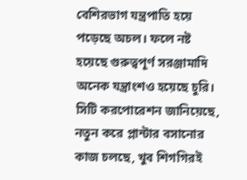বেশিরভাগ যন্ত্রপাতি হয়ে পড়েছে অচল। ফলে নষ্ট হয়েছে গুরুত্বপূর্ণ সরঞ্জামাদি অনেক যন্ত্রাংশও হয়েছে চুরি। সিটি করপোরেশন জানিয়েছে, নতুন করে প্লান্টার বসানোর কাজ চলছে, খুব শিগগিরই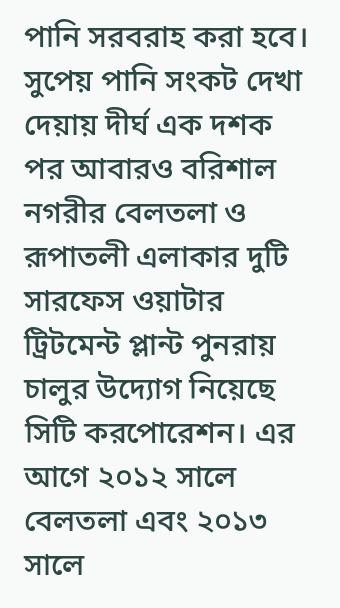পানি সরবরাহ করা হবে।
সুপেয় পানি সংকট দেখা দেয়ায় দীর্ঘ এক দশক পর আবারও বরিশাল নগরীর বেলতলা ও রূপাতলী এলাকার দুটি সারফেস ওয়াটার ট্রিটমেন্ট প্লান্ট পুনরায় চালুর উদ্যোগ নিয়েছে সিটি করপোরেশন। এর আগে ২০১২ সালে বেলতলা এবং ২০১৩ সালে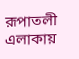রূপাতলী এলাকায়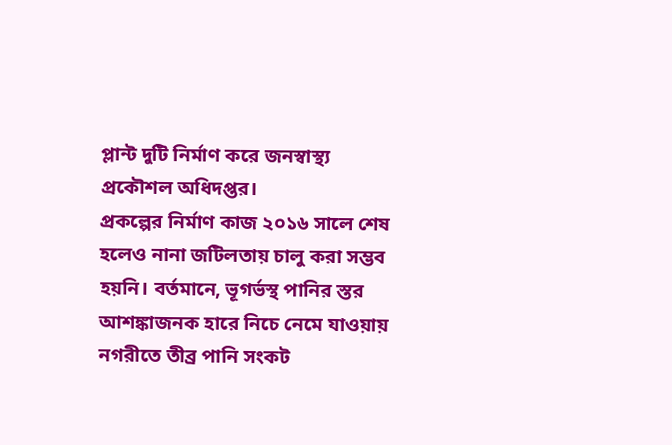প্লান্ট দুটি নির্মাণ করে জনস্বাস্থ্য প্রকৌশল অধিদপ্তর।
প্রকল্পের নির্মাণ কাজ ২০১৬ সালে শেষ হলেও নানা জটিলতায় চালু করা সম্ভব হয়নি। বর্তমানে, ভূগর্ভস্থ পানির স্তর আশঙ্কাজনক হারে নিচে নেমে যাওয়ায় নগরীতে তীব্র পানি সংকট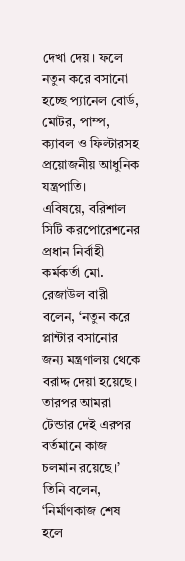দেখা দেয়। ফলে নতুন করে বসানো হচ্ছে প্যানেল বোর্ড, মোটর, পাম্প, ক্যাবল ও ফিল্টারসহ প্রয়োজনীয় আধুনিক যন্ত্রপাতি।
এবিষয়ে, বরিশাল সিটি করপোরেশনের প্রধান নির্বাহী কর্মকর্তা মো. রেজাউল বারী বলেন, ‘নতুন করে প্লান্টার বসানোর জন্য মন্ত্রণালয় থেকে বরাদ্দ দেয়া হয়েছে। তারপর আমরা টেন্ডার দেই এরপর বর্তমানে কাজ চলমান রয়েছে।’
তিনি বলেন, ‘নির্মাণকাজ শেষ হলে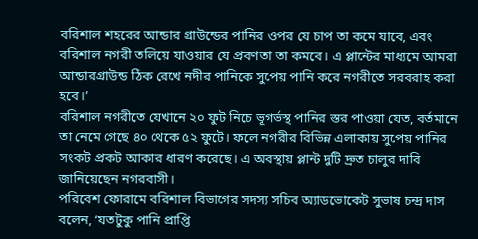বরিশাল শহরের আন্ডার গ্রাউন্ডের পানির ওপর যে চাপ তা কমে যাবে, এবং বরিশাল নগরী তলিয়ে যাওয়ার যে প্রবণতা তা কমবে। এ প্লান্টের মাধ্যমে আমরা আন্ডারগ্রাউন্ড ঠিক রেখে নদীর পানিকে সুপেয় পানি করে নগরীতে সরবরাহ করা হবে।’
বরিশাল নগরীতে যেখানে ২০ ফুট নিচে ভূগর্ভস্থ পানির স্তর পাওয়া যেত, বর্তমানে তা নেমে গেছে ৪০ থেকে ৫২ ফুটে। ফলে নগরীর বিভিন্ন এলাকায় সুপেয় পানির সংকট প্রকট আকার ধারণ করেছে। এ অবস্থায় প্লান্ট দুটি দ্রুত চালুর দাবি জানিয়েছেন নগরবাসী।
পরিবেশ ফোরামে বরিশাল বিভাগের সদস্য সচিব অ্যাডভোকেট সুভাষ চন্দ্র দাস বলেন, ‘যতটুকু পানি প্রাপ্তি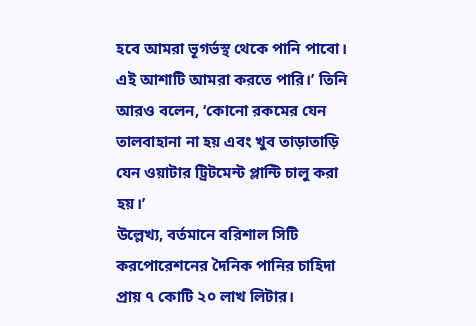হবে আমরা ভূগর্ভস্থ থেকে পানি পাবো। এই আশাটি আমরা করতে পারি।’ তিনি আরও বলেন, ‘কোনো রকমের যেন তালবাহানা না হয় এবং খুব তাড়াতাড়ি যেন ওয়াটার ট্রিটমেন্ট প্লান্টি চালু করা হয়।’
উল্লেখ্য, বর্তমানে বরিশাল সিটি করপোরেশনের দৈনিক পানির চাহিদা প্রায় ৭ কোটি ২০ লাখ লিটার।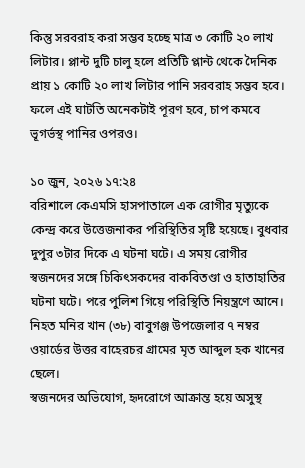কিন্তু সরবরাহ করা সম্ভব হচ্ছে মাত্র ৩ কোটি ২০ লাখ লিটার। প্লান্ট দুটি চালু হলে প্রতিটি প্লান্ট থেকে দৈনিক প্রায় ১ কোটি ২০ লাখ লিটার পানি সরবরাহ সম্ভব হবে। ফলে এই ঘাটতি অনেকটাই পূরণ হবে, চাপ কমবে ভূগর্ভস্থ পানির ওপরও।

১০ জুন, ২০২৬ ১৭:২৪
বরিশালে কেএমসি হাসপাতালে এক রোগীর মৃত্যুকে কেন্দ্র করে উত্তেজনাকর পরিস্থিতির সৃষ্টি হয়েছে। বুধবার দুপুর ৩টার দিকে এ ঘটনা ঘটে। এ সময় রোগীর স্বজনদের সঙ্গে চিকিৎসকদের বাকবিতণ্ডা ও হাতাহাতির ঘটনা ঘটে। পরে পুলিশ গিয়ে পরিস্থিতি নিয়ন্ত্রণে আনে।
নিহত মনির খান (৩৮) বাবুগঞ্জ উপজেলার ৭ নম্বর ওয়ার্ডের উত্তর বাহেরচর গ্রামের মৃত আব্দুল হক খানের ছেলে।
স্বজনদের অভিযোগ, হৃদরোগে আক্রান্ত হয়ে অসুস্থ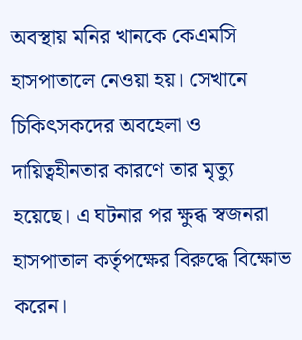অবস্থায় মনির খানকে কেএমসি হাসপাতালে নেওয়া হয়। সেখানে চিকিৎসকদের অবহেলা ও দায়িত্বহীনতার কারণে তার মৃত্যু হয়েছে। এ ঘটনার পর ক্ষুব্ধ স্বজনরা হাসপাতাল কর্তৃপক্ষের বিরুদ্ধে বিক্ষোভ করেন।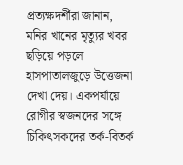প্রত্যক্ষদর্শীরা জানান, মনির খানের মৃত্যুর খবর ছড়িয়ে পড়লে হাসপাতালজুড়ে উত্তেজনা দেখা দেয়। একপর্যায়ে রোগীর স্বজনদের সঙ্গে চিকিৎসকদের তর্ক-বিতর্ক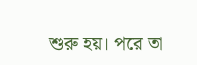শুরু হয়। পরে তা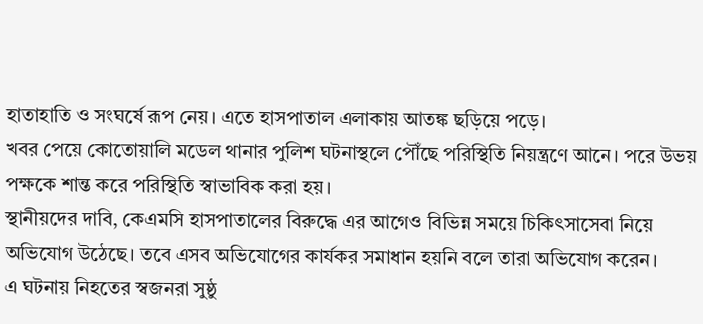হাতাহাতি ও সংঘর্ষে রূপ নেয়। এতে হাসপাতাল এলাকায় আতঙ্ক ছড়িয়ে পড়ে।
খবর পেয়ে কোতোয়ালি মডেল থানার পুলিশ ঘটনাস্থলে পৌঁছে পরিস্থিতি নিয়ন্ত্রণে আনে। পরে উভয় পক্ষকে শান্ত করে পরিস্থিতি স্বাভাবিক করা হয়।
স্থানীয়দের দাবি, কেএমসি হাসপাতালের বিরুদ্ধে এর আগেও বিভিন্ন সময়ে চিকিৎসাসেবা নিয়ে অভিযোগ উঠেছে। তবে এসব অভিযোগের কার্যকর সমাধান হয়নি বলে তারা অভিযোগ করেন।
এ ঘটনায় নিহতের স্বজনরা সুষ্ঠু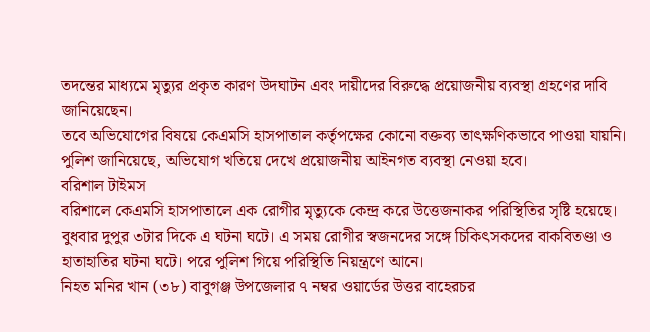তদন্তের মাধ্যমে মৃত্যুর প্রকৃত কারণ উদঘাটন এবং দায়ীদের বিরুদ্ধে প্রয়োজনীয় ব্যবস্থা গ্রহণের দাবি জানিয়েছেন।
তবে অভিযোগের বিষয়ে কেএমসি হাসপাতাল কর্তৃপক্ষের কোনো বক্তব্য তাৎক্ষণিকভাবে পাওয়া যায়নি। পুলিশ জানিয়েছে, অভিযোগ খতিয়ে দেখে প্রয়োজনীয় আইনগত ব্যবস্থা নেওয়া হবে।
বরিশাল টাইমস
বরিশালে কেএমসি হাসপাতালে এক রোগীর মৃত্যুকে কেন্দ্র করে উত্তেজনাকর পরিস্থিতির সৃষ্টি হয়েছে। বুধবার দুপুর ৩টার দিকে এ ঘটনা ঘটে। এ সময় রোগীর স্বজনদের সঙ্গে চিকিৎসকদের বাকবিতণ্ডা ও হাতাহাতির ঘটনা ঘটে। পরে পুলিশ গিয়ে পরিস্থিতি নিয়ন্ত্রণে আনে।
নিহত মনির খান (৩৮) বাবুগঞ্জ উপজেলার ৭ নম্বর ওয়ার্ডের উত্তর বাহেরচর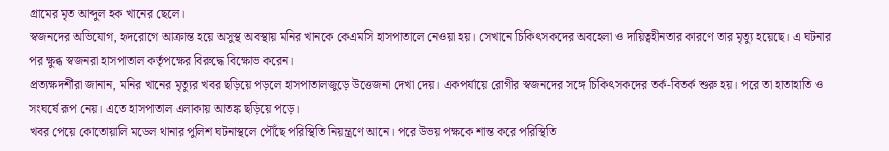গ্রামের মৃত আব্দুল হক খানের ছেলে।
স্বজনদের অভিযোগ, হৃদরোগে আক্রান্ত হয়ে অসুস্থ অবস্থায় মনির খানকে কেএমসি হাসপাতালে নেওয়া হয়। সেখানে চিকিৎসকদের অবহেলা ও দায়িত্বহীনতার কারণে তার মৃত্যু হয়েছে। এ ঘটনার পর ক্ষুব্ধ স্বজনরা হাসপাতাল কর্তৃপক্ষের বিরুদ্ধে বিক্ষোভ করেন।
প্রত্যক্ষদর্শীরা জানান, মনির খানের মৃত্যুর খবর ছড়িয়ে পড়লে হাসপাতালজুড়ে উত্তেজনা দেখা দেয়। একপর্যায়ে রোগীর স্বজনদের সঙ্গে চিকিৎসকদের তর্ক-বিতর্ক শুরু হয়। পরে তা হাতাহাতি ও সংঘর্ষে রূপ নেয়। এতে হাসপাতাল এলাকায় আতঙ্ক ছড়িয়ে পড়ে।
খবর পেয়ে কোতোয়ালি মডেল থানার পুলিশ ঘটনাস্থলে পৌঁছে পরিস্থিতি নিয়ন্ত্রণে আনে। পরে উভয় পক্ষকে শান্ত করে পরিস্থিতি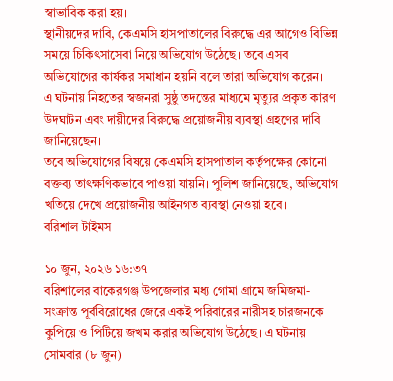স্বাভাবিক করা হয়।
স্থানীয়দের দাবি, কেএমসি হাসপাতালের বিরুদ্ধে এর আগেও বিভিন্ন সময়ে চিকিৎসাসেবা নিয়ে অভিযোগ উঠেছে। তবে এসব অভিযোগের কার্যকর সমাধান হয়নি বলে তারা অভিযোগ করেন।
এ ঘটনায় নিহতের স্বজনরা সুষ্ঠু তদন্তের মাধ্যমে মৃত্যুর প্রকৃত কারণ উদঘাটন এবং দায়ীদের বিরুদ্ধে প্রয়োজনীয় ব্যবস্থা গ্রহণের দাবি জানিয়েছেন।
তবে অভিযোগের বিষয়ে কেএমসি হাসপাতাল কর্তৃপক্ষের কোনো বক্তব্য তাৎক্ষণিকভাবে পাওয়া যায়নি। পুলিশ জানিয়েছে, অভিযোগ খতিয়ে দেখে প্রয়োজনীয় আইনগত ব্যবস্থা নেওয়া হবে।
বরিশাল টাইমস

১০ জুন, ২০২৬ ১৬:৩৭
বরিশালের বাকেরগঞ্জ উপজেলার মধ্য গোমা গ্রামে জমিজমা-সংক্রান্ত পূর্ববিরোধের জেরে একই পরিবারের নারীসহ চারজনকে কুপিয়ে ও পিটিয়ে জখম করার অভিযোগ উঠেছে। এ ঘটনায় সোমবার (৮ জুন)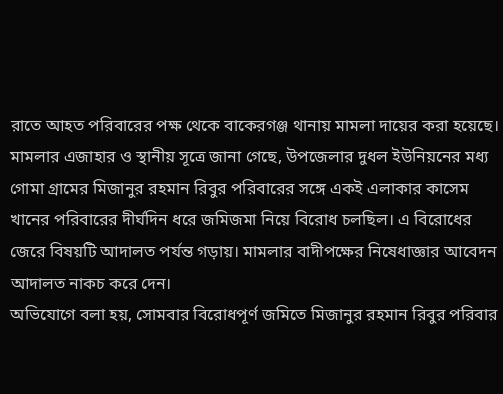রাতে আহত পরিবারের পক্ষ থেকে বাকেরগঞ্জ থানায় মামলা দায়ের করা হয়েছে।
মামলার এজাহার ও স্থানীয় সূত্রে জানা গেছে, উপজেলার দুধল ইউনিয়নের মধ্য গোমা গ্রামের মিজানুর রহমান রিবুর পরিবারের সঙ্গে একই এলাকার কাসেম খানের পরিবারের দীর্ঘদিন ধরে জমিজমা নিয়ে বিরোধ চলছিল। এ বিরোধের জেরে বিষয়টি আদালত পর্যন্ত গড়ায়। মামলার বাদীপক্ষের নিষেধাজ্ঞার আবেদন আদালত নাকচ করে দেন।
অভিযোগে বলা হয়, সোমবার বিরোধপূর্ণ জমিতে মিজানুর রহমান রিবুর পরিবার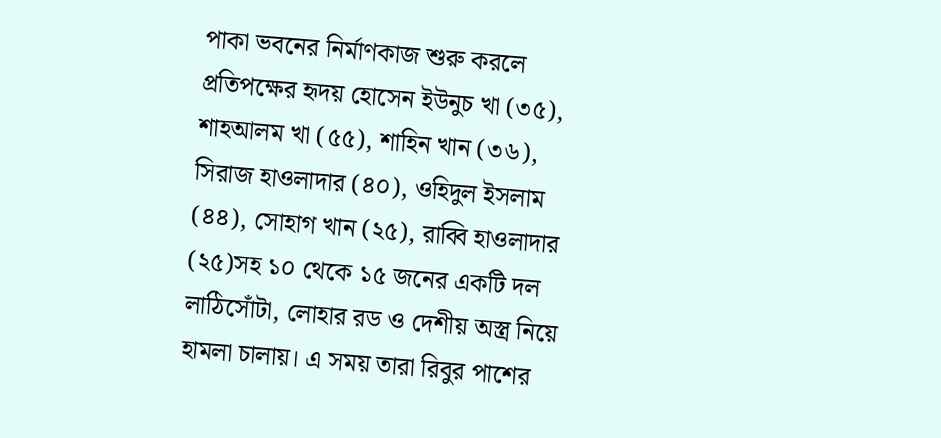পাকা ভবনের নির্মাণকাজ শুরু করলে প্রতিপক্ষের হৃদয় হোসেন ইউনুচ খা (৩৫), শাহআলম খা (৫৫), শাহিন খান (৩৬), সিরাজ হাওলাদার (৪০), ওহিদুল ইসলাম (৪৪), সোহাগ খান (২৫), রাব্বি হাওলাদার (২৫)সহ ১০ থেকে ১৫ জনের একটি দল লাঠিসোঁটা, লোহার রড ও দেশীয় অস্ত্র নিয়ে হামলা চালায়। এ সময় তারা রিবুর পাশের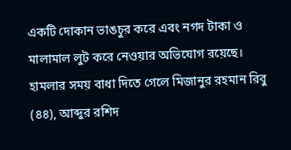একটি দোকান ভাঙচুর করে এবং নগদ টাকা ও মালামাল লুট করে নেওয়ার অভিযোগ রয়েছে।
হামলার সময় বাধা দিতে গেলে মিজানুর রহমান রিবু (৪৪), আব্দুর রশিদ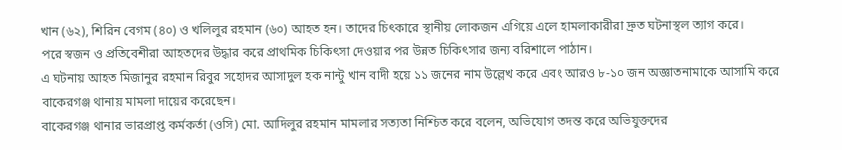খান (৬২), শিরিন বেগম (৪০) ও খলিলুর রহমান (৬০) আহত হন। তাদের চিৎকারে স্থানীয় লোকজন এগিয়ে এলে হামলাকারীরা দ্রুত ঘটনাস্থল ত্যাগ করে।
পরে স্বজন ও প্রতিবেশীরা আহতদের উদ্ধার করে প্রাথমিক চিকিৎসা দেওয়ার পর উন্নত চিকিৎসার জন্য বরিশালে পাঠান।
এ ঘটনায় আহত মিজানুর রহমান রিবুর সহোদর আসাদুল হক নান্টু খান বাদী হয়ে ১১ জনের নাম উল্লেখ করে এবং আরও ৮-১০ জন অজ্ঞাতনামাকে আসামি করে বাকেরগঞ্জ থানায় মামলা দায়ের করেছেন।
বাকেরগঞ্জ থানার ভারপ্রাপ্ত কর্মকর্তা (ওসি) মো. আদিলুর রহমান মামলার সত্যতা নিশ্চিত করে বলেন, অভিযোগ তদন্ত করে অভিযুক্তদের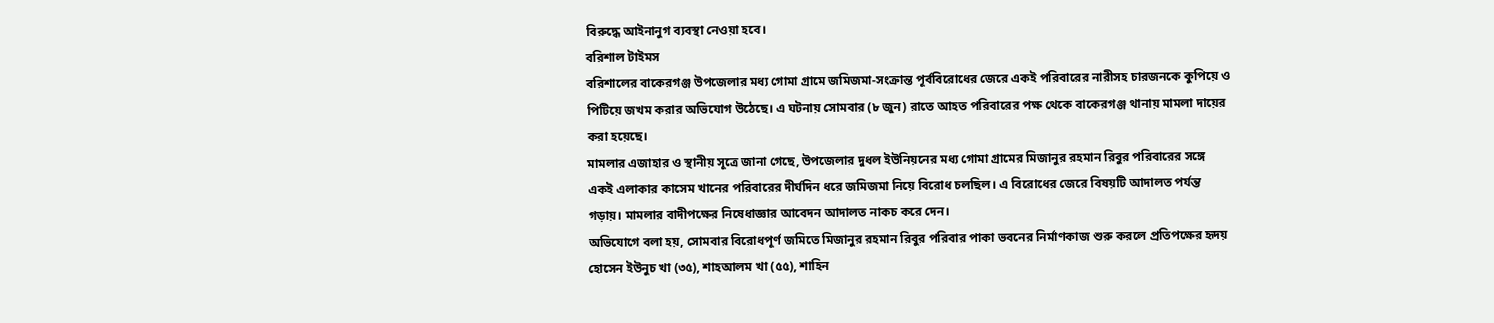বিরুদ্ধে আইনানুগ ব্যবস্থা নেওয়া হবে।
বরিশাল টাইমস
বরিশালের বাকেরগঞ্জ উপজেলার মধ্য গোমা গ্রামে জমিজমা-সংক্রান্ত পূর্ববিরোধের জেরে একই পরিবারের নারীসহ চারজনকে কুপিয়ে ও পিটিয়ে জখম করার অভিযোগ উঠেছে। এ ঘটনায় সোমবার (৮ জুন) রাতে আহত পরিবারের পক্ষ থেকে বাকেরগঞ্জ থানায় মামলা দায়ের করা হয়েছে।
মামলার এজাহার ও স্থানীয় সূত্রে জানা গেছে, উপজেলার দুধল ইউনিয়নের মধ্য গোমা গ্রামের মিজানুর রহমান রিবুর পরিবারের সঙ্গে একই এলাকার কাসেম খানের পরিবারের দীর্ঘদিন ধরে জমিজমা নিয়ে বিরোধ চলছিল। এ বিরোধের জেরে বিষয়টি আদালত পর্যন্ত গড়ায়। মামলার বাদীপক্ষের নিষেধাজ্ঞার আবেদন আদালত নাকচ করে দেন।
অভিযোগে বলা হয়, সোমবার বিরোধপূর্ণ জমিতে মিজানুর রহমান রিবুর পরিবার পাকা ভবনের নির্মাণকাজ শুরু করলে প্রতিপক্ষের হৃদয় হোসেন ইউনুচ খা (৩৫), শাহআলম খা (৫৫), শাহিন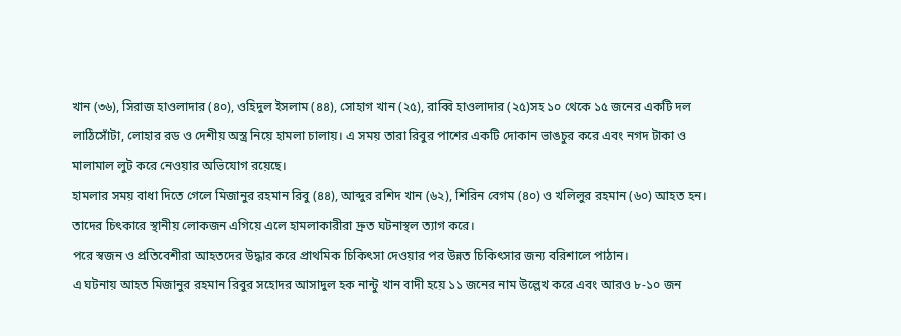খান (৩৬), সিরাজ হাওলাদার (৪০), ওহিদুল ইসলাম (৪৪), সোহাগ খান (২৫), রাব্বি হাওলাদার (২৫)সহ ১০ থেকে ১৫ জনের একটি দল লাঠিসোঁটা, লোহার রড ও দেশীয় অস্ত্র নিয়ে হামলা চালায়। এ সময় তারা রিবুর পাশের একটি দোকান ভাঙচুর করে এবং নগদ টাকা ও মালামাল লুট করে নেওয়ার অভিযোগ রয়েছে।
হামলার সময় বাধা দিতে গেলে মিজানুর রহমান রিবু (৪৪), আব্দুর রশিদ খান (৬২), শিরিন বেগম (৪০) ও খলিলুর রহমান (৬০) আহত হন। তাদের চিৎকারে স্থানীয় লোকজন এগিয়ে এলে হামলাকারীরা দ্রুত ঘটনাস্থল ত্যাগ করে।
পরে স্বজন ও প্রতিবেশীরা আহতদের উদ্ধার করে প্রাথমিক চিকিৎসা দেওয়ার পর উন্নত চিকিৎসার জন্য বরিশালে পাঠান।
এ ঘটনায় আহত মিজানুর রহমান রিবুর সহোদর আসাদুল হক নান্টু খান বাদী হয়ে ১১ জনের নাম উল্লেখ করে এবং আরও ৮-১০ জন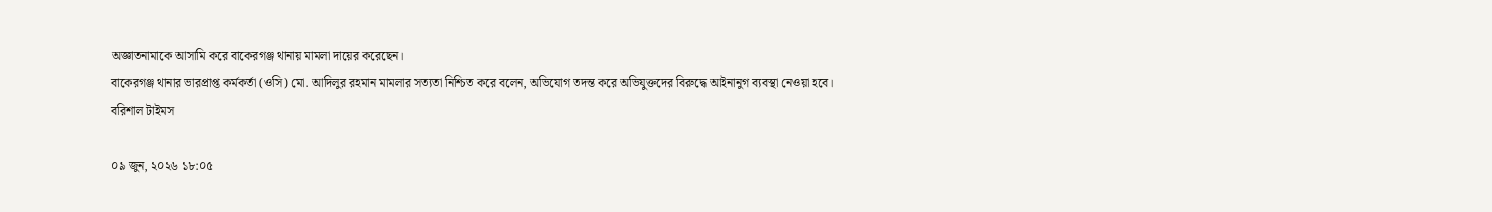অজ্ঞাতনামাকে আসামি করে বাকেরগঞ্জ থানায় মামলা দায়ের করেছেন।
বাকেরগঞ্জ থানার ভারপ্রাপ্ত কর্মকর্তা (ওসি) মো. আদিলুর রহমান মামলার সত্যতা নিশ্চিত করে বলেন, অভিযোগ তদন্ত করে অভিযুক্তদের বিরুদ্ধে আইনানুগ ব্যবস্থা নেওয়া হবে।
বরিশাল টাইমস

০৯ জুন, ২০২৬ ১৮:০৫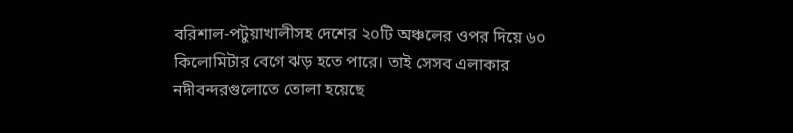বরিশাল-পটুয়াখালীসহ দেশের ২০টি অঞ্চলের ওপর দিয়ে ৬০ কিলোমিটার বেগে ঝড় হতে পারে। তাই সেসব এলাকার নদীবন্দরগুলোতে তোলা হয়েছে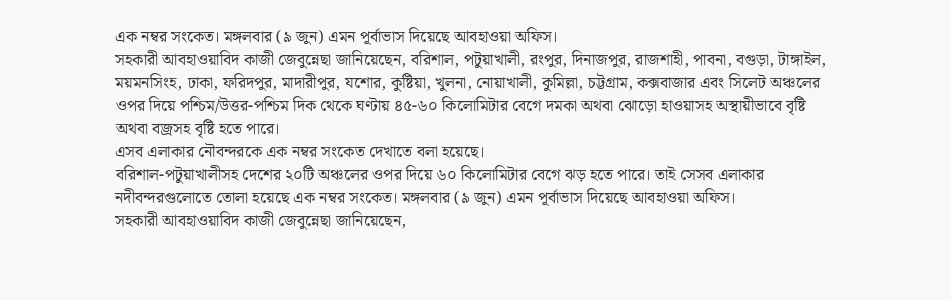এক নম্বর সংকেত। মঙ্গলবার (৯ জুন) এমন পূর্বাভাস দিয়েছে আবহাওয়া অফিস।
সহকারী আবহাওয়াবিদ কাজী জেবুন্নেছা জানিয়েছেন, বরিশাল, পটুয়াখালী, রংপুর, দিনাজপুর, রাজশাহী, পাবনা, বগুড়া, টাঙ্গাইল, ময়মনসিংহ, ঢাকা, ফরিদপুর, মাদারীপুর, যশোর, কুষ্টিয়া, খুলনা, নোয়াখালী, কুমিল্লা, চট্টগ্রাম, কক্সবাজার এবং সিলেট অঞ্চলের ওপর দিয়ে পশ্চিম/উত্তর-পশ্চিম দিক থেকে ঘণ্টায় ৪৫-৬০ কিলোমিটার বেগে দমকা অথবা ঝোড়ো হাওয়াসহ অস্থায়ীভাবে বৃষ্টি অথবা বজ্রসহ বৃষ্টি হতে পারে।
এসব এলাকার নৌবন্দরকে এক নম্বর সংকেত দেখাতে বলা হয়েছে।
বরিশাল-পটুয়াখালীসহ দেশের ২০টি অঞ্চলের ওপর দিয়ে ৬০ কিলোমিটার বেগে ঝড় হতে পারে। তাই সেসব এলাকার নদীবন্দরগুলোতে তোলা হয়েছে এক নম্বর সংকেত। মঙ্গলবার (৯ জুন) এমন পূর্বাভাস দিয়েছে আবহাওয়া অফিস।
সহকারী আবহাওয়াবিদ কাজী জেবুন্নেছা জানিয়েছেন,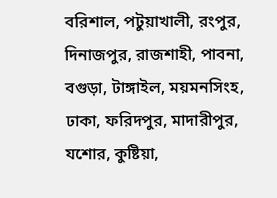বরিশাল, পটুয়াখালী, রংপুর, দিনাজপুর, রাজশাহী, পাবনা, বগুড়া, টাঙ্গাইল, ময়মনসিংহ, ঢাকা, ফরিদপুর, মাদারীপুর, যশোর, কুষ্টিয়া,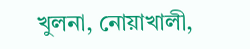খুলনা, নোয়াখালী,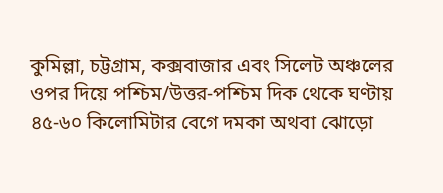কুমিল্লা, চট্টগ্রাম, কক্সবাজার এবং সিলেট অঞ্চলের ওপর দিয়ে পশ্চিম/উত্তর-পশ্চিম দিক থেকে ঘণ্টায় ৪৫-৬০ কিলোমিটার বেগে দমকা অথবা ঝোড়ো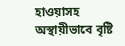হাওয়াসহ অস্থায়ীভাবে বৃষ্টি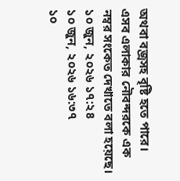অথবা বজ্রসহ বৃষ্টি হতে পারে।
এসব এলাকার নৌবন্দরকে এক নম্বর সংকেত দেখাতে বলা হয়েছে।
১০ জুন, ২০২৬ ১৭:২৪
১০ জুন, ২০২৬ ১৬:৩৭
১০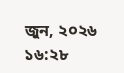জুন, ২০২৬ ১৬:২৮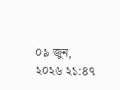০৯ জুন, ২০২৬ ২১:৪৭